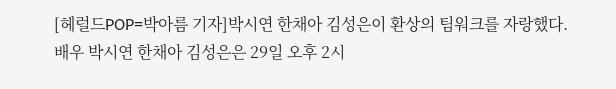[헤럴드POP=박아름 기자]박시연 한채아 김성은이 환상의 팀워크를 자랑했다.
배우 박시연 한채아 김성은은 29일 오후 2시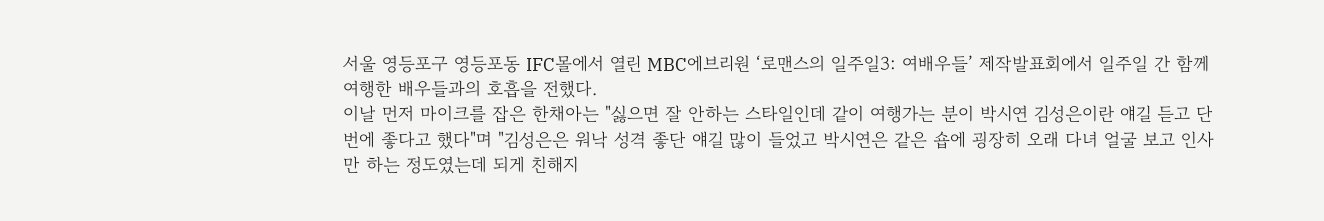서울 영등포구 영등포동 IFC몰에서 열린 MBC에브리원 ‘로맨스의 일주일3: 여배우들’ 제작발표회에서 일주일 간 함께 여행한 배우들과의 호흡을 전했다.
이날 먼저 마이크를 잡은 한채아는 "싫으면 잘 안하는 스타일인데 같이 여행가는 분이 박시연 김성은이란 얘길 듣고 단번에 좋다고 했다"며 "김성은은 워낙 성격 좋단 얘길 많이 들었고 박시연은 같은 숍에 굉장히 오래 다녀 얼굴 보고 인사만 하는 정도였는데 되게 친해지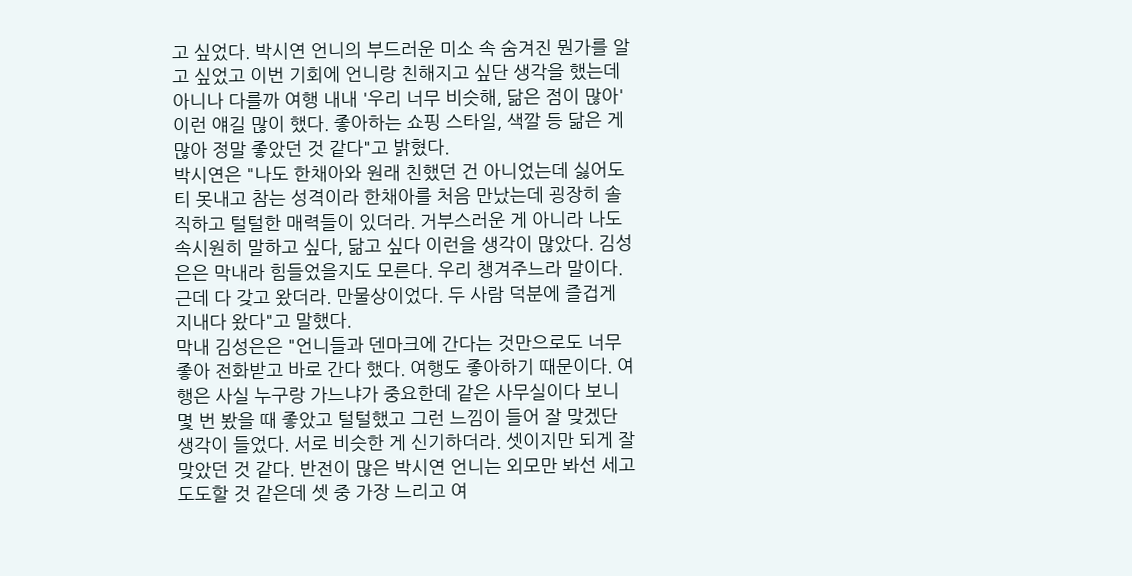고 싶었다. 박시연 언니의 부드러운 미소 속 숨겨진 뭔가를 알고 싶었고 이번 기회에 언니랑 친해지고 싶단 생각을 했는데 아니나 다를까 여행 내내 '우리 너무 비슷해, 닮은 점이 많아' 이런 얘길 많이 했다. 좋아하는 쇼핑 스타일, 색깔 등 닮은 게 많아 정말 좋았던 것 같다"고 밝혔다.
박시연은 "나도 한채아와 원래 친했던 건 아니었는데 싫어도 티 못내고 참는 성격이라 한채아를 처음 만났는데 굉장히 솔직하고 털털한 매력들이 있더라. 거부스러운 게 아니라 나도 속시원히 말하고 싶다, 닮고 싶다 이런을 생각이 많았다. 김성은은 막내라 힘들었을지도 모른다. 우리 챙겨주느라 말이다. 근데 다 갖고 왔더라. 만물상이었다. 두 사람 덕분에 즐겁게 지내다 왔다"고 말했다.
막내 김성은은 "언니들과 덴마크에 간다는 것만으로도 너무 좋아 전화받고 바로 간다 했다. 여행도 좋아하기 때문이다. 여행은 사실 누구랑 가느냐가 중요한데 같은 사무실이다 보니 몇 번 봤을 때 좋았고 털털했고 그런 느낌이 들어 잘 맞겠단 생각이 들었다. 서로 비슷한 게 신기하더라. 셋이지만 되게 잘 맞았던 것 같다. 반전이 많은 박시연 언니는 외모만 봐선 세고 도도할 것 같은데 셋 중 가장 느리고 여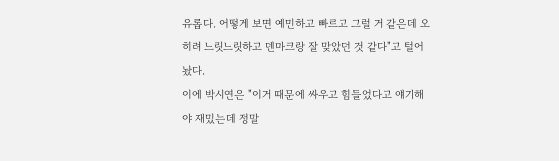유롭다. 어떻게 보면 예민하고 빠르고 그럴 거 같은데 오히려 느릿느릿하고 덴마크랑 잘 맞았던 것 같다"고 털어놨다.
이에 박시연은 "이거 때문에 싸우고 힘들었다고 얘기해야 재밌는데 정말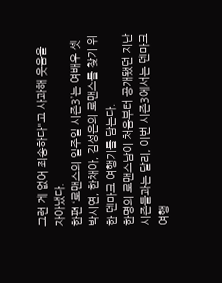그런 게 없어 죄송하다"고 사과해 웃음을 자아냈다.
한편 ‘로맨스의 일주일 시즌3’는 여배우 셋 박시연, 한채아, 김성은의 로맨스를 찾기 위한 덴마크 여행기를 담는다.
한명의 로맨스남이 처음부터 공개됐던 지난 시즌들과는 달리, 이번 시즌3에서는 덴마크 여행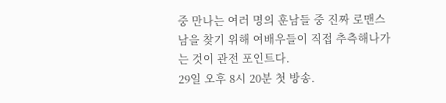중 만나는 여러 명의 훈남들 중 진짜 로맨스남을 찾기 위해 여배우들이 직접 추측해나가는 것이 관전 포인트다.
29일 오후 8시 20분 첫 방송.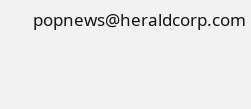popnews@heraldcorp.com